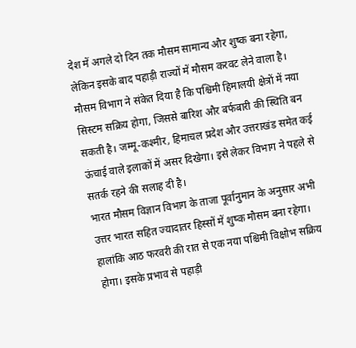देश में अगले दो दिन तक मौसम सामान्य और शुष्क बना रहेगा, लेकिन इसके बाद पहाड़ी राज्यों में मौसम करवट लेने वाला है। मौसम विभाग ने संकेत दिया है कि पश्चिमी हिमालयी क्षेत्रों में नया सिस्टम सक्रिय होगा, जिससे बारिश और बर्फबारी की स्थिति बन सकती है। जम्मू-कश्मीर, हिमाचल प्रदेश और उत्तराखंड समेत कई ऊंचाई वाले इलाकों में असर दिखेगा। इसे लेकर विभाग ने पहले से सतर्क रहने की सलाह दी है।
भारत मौसम विज्ञान विभाग के ताजा पूर्वानुमान के अनुसार अभी उत्तर भारत सहित ज्यादातर हिस्सों में शुष्क मौसम बना रहेगा। हालांकि आठ फरवरी की रात से एक नया पश्चिमी विक्षोभ सक्रिय होगा। इसके प्रभाव से पहाड़ी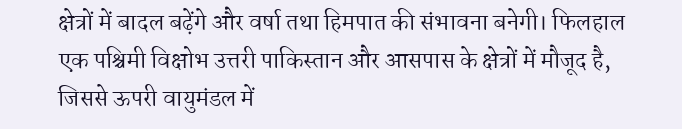क्षेत्रों में बादल बढ़ेंगे और वर्षा तथा हिमपात की संभावना बनेगी। फिलहाल एक पश्चिमी विक्षोभ उत्तरी पाकिस्तान और आसपास के क्षेत्रों में मौजूद है, जिससे ऊपरी वायुमंडल में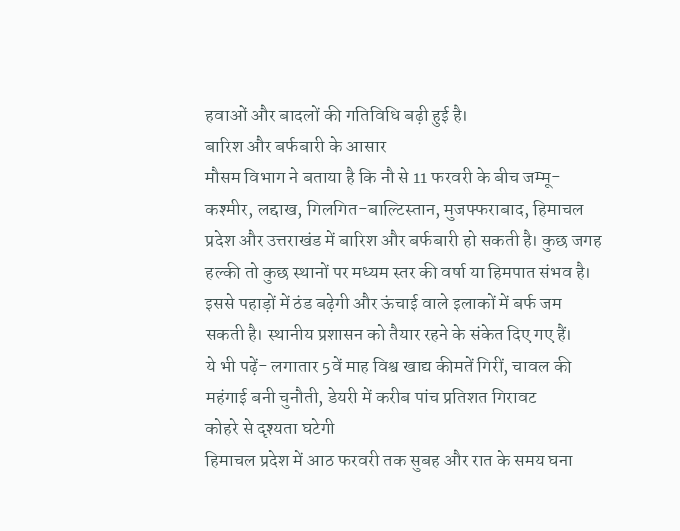हवाओं और बादलों की गतिविधि बढ़ी हुई है।
बारिश और बर्फबारी के आसार
मौसम विभाग ने बताया है कि नौ से 11 फरवरी के बीच जम्मू-कश्मीर, लद्दाख, गिलगित-बाल्टिस्तान, मुजफ्फराबाद, हिमाचल प्रदेश और उत्तराखंड में बारिश और बर्फबारी हो सकती है। कुछ जगह हल्की तो कुछ स्थानों पर मध्यम स्तर की वर्षा या हिमपात संभव है। इससे पहाड़ों में ठंड बढ़ेगी और ऊंचाई वाले इलाकों में बर्फ जम सकती है। स्थानीय प्रशासन को तैयार रहने के संकेत दिए गए हैं।
ये भी पढ़ें- लगातार 5वें माह विश्व खाद्य कीमतें गिरीं, चावल की महंगाई बनी चुनौती, डेयरी में करीब पांच प्रतिशत गिरावट
कोहरे से दृश्यता घटेगी
हिमाचल प्रदेश में आठ फरवरी तक सुबह और रात के समय घना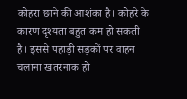कोहरा छाने की आशंका है। कोहरे के कारण दृश्यता बहुत कम हो सकती है। इससे पहाड़ी सड़कों पर वाहन चलाना खतरनाक हो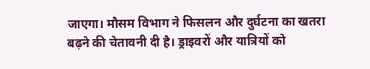जाएगा। मौसम विभाग ने फिसलन और दुर्घटना का खतरा बढ़ने की चेतावनी दी है। ड्राइवरों और यात्रियों को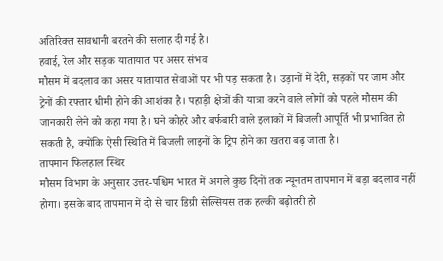अतिरिक्त सावधानी बरतने की सलाह दी गई है।
हवाई, रेल और सड़क यातायात पर असर संभव
मौसम में बदलाव का असर यातायात सेवाओं पर भी पड़ सकता है। उड़ानों में देरी, सड़कों पर जाम और ट्रेनों की रफ्तार धीमी होने की आशंका है। पहाड़ी क्षेत्रों की यात्रा करने वाले लोगों को पहले मौसम की जानकारी लेने को कहा गया है। घने कोहरे और बर्फबारी वाले इलाकों में बिजली आपूर्ति भी प्रभावित हो सकती है, क्योंकि ऐसी स्थिति में बिजली लाइनों के ट्रिप होने का खतरा बढ़ जाता है।
तापमान फिलहाल स्थिर
मौसम विभाग के अनुसार उत्तर-पश्चिम भारत में अगले कुछ दिनों तक न्यूनतम तापमान में बड़ा बदलाव नहीं होगा। इसके बाद तापमान में दो से चार डिग्री सेल्सियस तक हल्की बढ़ोतरी हो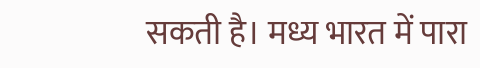सकती है। मध्य भारत में पारा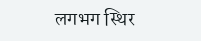लगभग स्थिर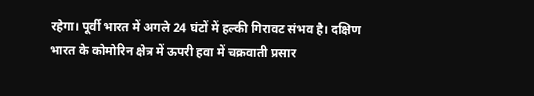रहेगा। पूर्वी भारत में अगले 24 घंटों में हल्की गिरावट संभव है। दक्षिण भारत के कोमोरिन क्षेत्र में ऊपरी हवा में चक्रवाती प्रसार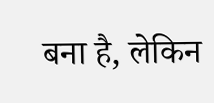बना है, लेकिन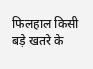फिलहाल किसी बड़े खतरे के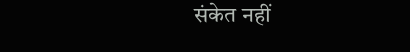संकेत नहीं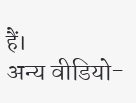हैं।
अन्य वीडियो-